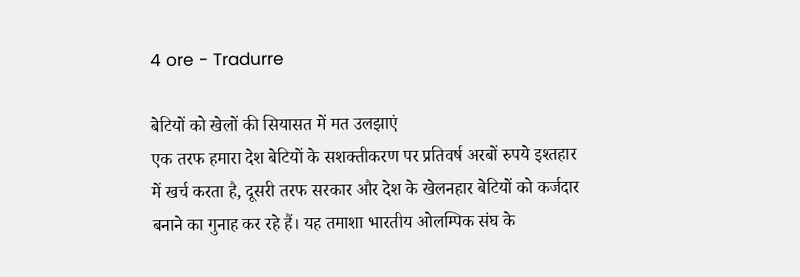4 ore - Tradurre

बेटियों को खेलों की सियासत में मत उलझाएं
एक तरफ हमारा देश बेटियों के सशक्तीकरण पर प्रतिवर्ष अरबों रुपये इश्तहार में खर्च करता है, दूसरी तरफ सरकार और देश के खेलनहार बेटियों को कर्जदार बनाने का गुनाह कर रहे हैं। यह तमाशा भारतीय ओलम्पिक संघ के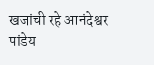खजांची रहे आनंदेश्वर पांडेय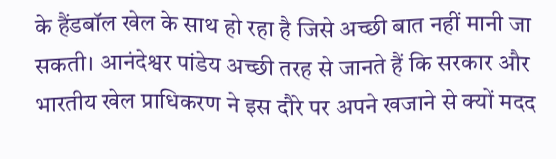के हैंडबॉल खेल के साथ हो रहा है जिसे अच्छी बात नहीं मानी जा सकती। आनंदेश्वर पांडेय अच्छी तरह से जानते हैं कि सरकार और भारतीय खेल प्राधिकरण ने इस दौरे पर अपने खजाने से क्यों मदद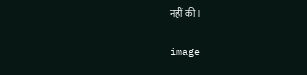नहीं की।

image